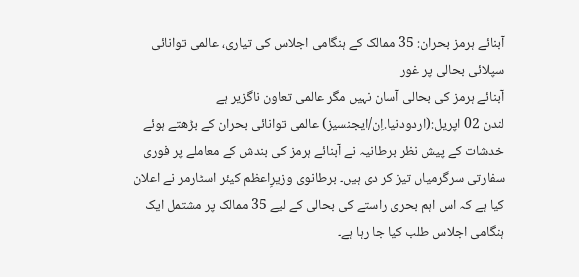آبنائے ہرمز بحران: 35 ممالک کے ہنگامی اجلاس کی تیاری، عالمی توانائی سپلائی بحالی پر غور
آبنائے ہرمز کی بحالی آسان نہیں مگر عالمی تعاون ناگزیر ہے
لندن 02 اپریل:(اردودنیا.اِن/ایجنسیز) عالمی توانائی بحران کے بڑھتے ہوئے خدشات کے پیش نظر برطانیہ نے آبنائے ہرمز کی بندش کے معاملے پر فوری سفارتی سرگرمیاں تیز کر دی ہیں۔ برطانوی وزیرِاعظم کیئر اسٹارمر نے اعلان کیا ہے کہ اس اہم بحری راستے کی بحالی کے لیے 35 ممالک پر مشتمل ایک ہنگامی اجلاس طلب کیا جا رہا ہے۔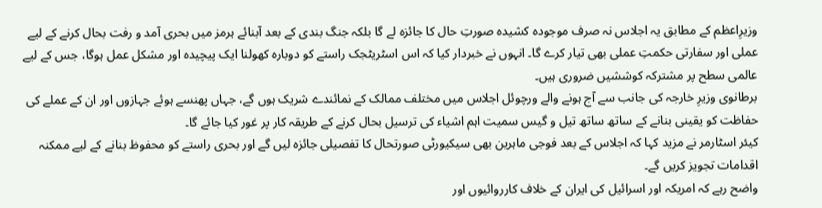وزیرِاعظم کے مطابق یہ اجلاس نہ صرف موجودہ کشیدہ صورتِ حال کا جائزہ لے گا بلکہ جنگ بندی کے بعد آبنائے ہرمز میں بحری آمد و رفت بحال کرنے کے لیے عملی اور سفارتی حکمتِ عملی بھی تیار کرے گا۔ انہوں نے خبردار کیا کہ اس اسٹریٹجک راستے کو دوبارہ کھولنا ایک پیچیدہ اور مشکل عمل ہوگا، جس کے لیے عالمی سطح پر مشترکہ کوششیں ضروری ہیں۔
برطانوی وزیرِ خارجہ کی جانب سے آج ہونے والے ورچوئل اجلاس میں مختلف ممالک کے نمائندے شریک ہوں گے، جہاں پھنسے ہوئے جہازوں اور ان کے عملے کی حفاظت کو یقینی بنانے کے ساتھ ساتھ تیل و گیس سمیت اہم اشیاء کی ترسیل بحال کرنے کے طریقہ کار پر غور کیا جائے گا۔
کیئر اسٹارمر نے مزید کہا کہ اجلاس کے بعد فوجی ماہرین بھی سیکیورٹی صورتحال کا تفصیلی جائزہ لیں گے اور بحری راستے کو محفوظ بنانے کے لیے ممکنہ اقدامات تجویز کریں گے۔
واضح رہے کہ امریکہ اور اسرائیل کی ایران کے خلاف کارروائیوں اور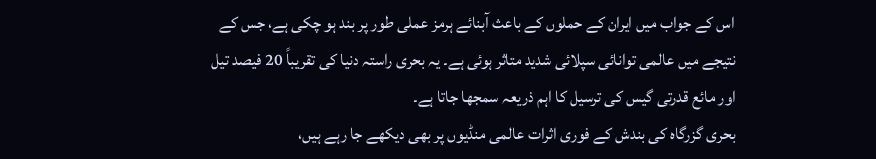اس کے جواب میں ایران کے حملوں کے باعث آبنائے ہرمز عملی طور پر بند ہو چکی ہے، جس کے نتیجے میں عالمی توانائی سپلائی شدید متاثر ہوئی ہے۔ یہ بحری راستہ دنیا کی تقریباً 20 فیصد تیل اور مائع قدرتی گیس کی ترسیل کا اہم ذریعہ سمجھا جاتا ہے۔
بحری گزرگاہ کی بندش کے فوری اثرات عالمی منڈیوں پر بھی دیکھے جا رہے ہیں،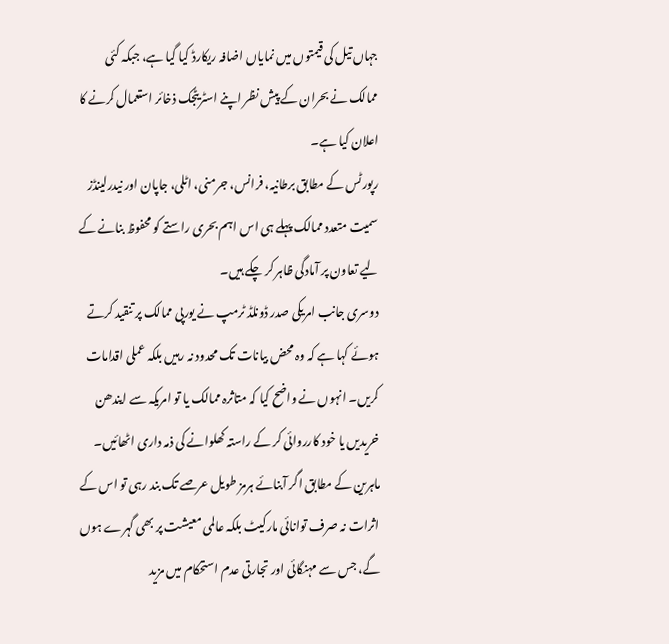جہاں تیل کی قیمتوں میں نمایاں اضافہ ریکارڈ کیا گیا ہے، جبکہ کئی ممالک نے بحران کے پیش نظر اپنے اسٹریٹجک ذخائر استعمال کرنے کا اعلان کیا ہے۔
رپورٹس کے مطابق برطانیہ، فرانس، جرمنی، اٹلی، جاپان اور نیدرلینڈز سمیت متعدد ممالک پہلے ہی اس اہم بحری راستے کو محفوظ بنانے کے لیے تعاون پر آمادگی ظاہر کر چکے ہیں۔
دوسری جانب امریکی صدر ڈونلڈ ٹرمپ نے یورپی ممالک پر تنقید کرتے ہوئے کہا ہے کہ وہ محض بیانات تک محدود نہ رہیں بلکہ عملی اقدامات کریں۔ انہوں نے واضح کیا کہ متاثرہ ممالک یا تو امریکہ سے ایندھن خریدیں یا خود کارروائی کر کے راستہ کھلوانے کی ذمہ داری اٹھائیں۔
ماہرین کے مطابق اگر آبنائے ہرمز طویل عرصے تک بند رہی تو اس کے اثرات نہ صرف توانائی مارکیٹ بلکہ عالمی معیشت پر بھی گہرے ہوں گے، جس سے مہنگائی اور تجارتی عدم استحکام میں مزید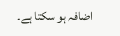اضافہ ہو سکتا ہے۔